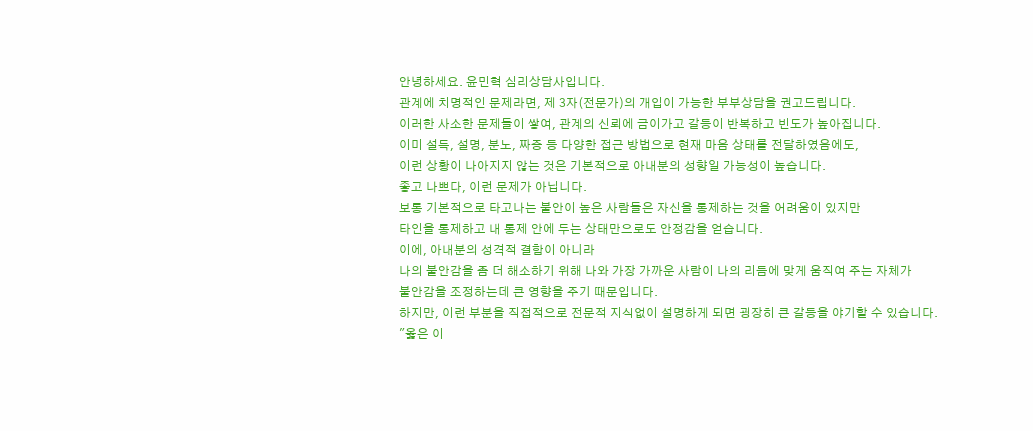안녕하세요. 윤민혁 심리상담사입니다.
관계에 치명적인 문제라면, 제 3자(전문가)의 개입이 가능한 부부상담을 권고드립니다.
이러한 사소한 문제들이 쌓여, 관계의 신뢰에 금이가고 갈등이 반복하고 빈도가 높아집니다.
이미 설득, 설명, 분노, 짜증 등 다양한 접근 방법으로 현재 마음 상태를 전달하였음에도,
이런 상황이 나아지지 않는 것은 기본적으로 아내분의 성향일 가능성이 높습니다.
좋고 나쁘다, 이런 문제가 아닙니다.
보통 기본적으로 타고나는 불안이 높은 사람들은 자신을 통제하는 것을 어려움이 있지만
타인을 통제하고 내 통제 안에 두는 상태만으로도 안정감을 얻습니다.
이에, 아내분의 성격적 결함이 아니라
나의 불안감을 좀 더 해소하기 위해 나와 가장 가까운 사람이 나의 리듬에 맞게 움직여 주는 자체가
불안감을 조정하는데 큰 영향을 주기 때문입니다.
하지만, 이런 부분을 직접적으로 전문적 지식없이 설명하게 되면 굉장히 큰 갈등을 야기할 수 있습니다.
"옳은 이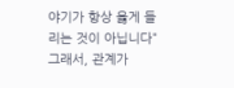야기가 항상 옳게 들리는 것이 아닙니다"
그래서, 관계가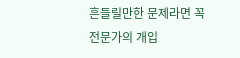흔들릴만한 문제라면 꼭 전문가의 개입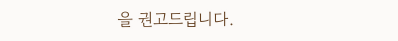을 권고드립니다.